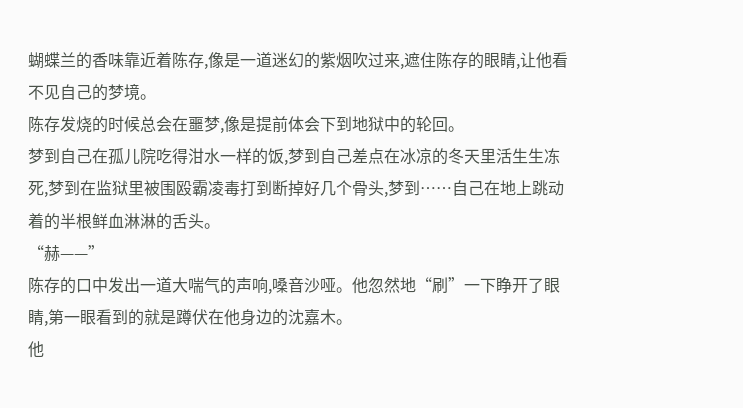蝴蝶兰的香味靠近着陈存,像是一道迷幻的紫烟吹过来,遮住陈存的眼睛,让他看不见自己的梦境。
陈存发烧的时候总会在噩梦,像是提前体会下到地狱中的轮回。
梦到自己在孤儿院吃得泔水一样的饭,梦到自己差点在冰凉的冬天里活生生冻死,梦到在监狱里被围殴霸凌毒打到断掉好几个骨头,梦到……自己在地上跳动着的半根鲜血淋淋的舌头。
“赫——”
陈存的口中发出一道大喘气的声响,嗓音沙哑。他忽然地“刷”一下睁开了眼睛,第一眼看到的就是蹲伏在他身边的沈嘉木。
他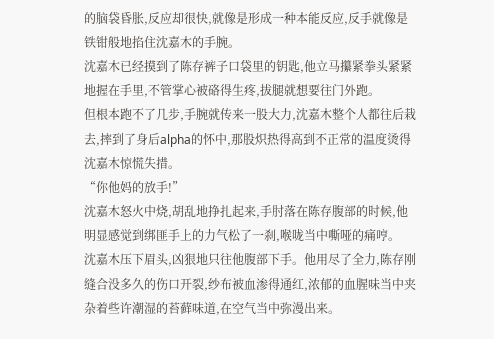的脑袋昏胀,反应却很快,就像是形成一种本能反应,反手就像是铁钳般地掐住沈嘉木的手腕。
沈嘉木已经摸到了陈存裤子口袋里的钥匙,他立马攥紧拳头紧紧地握在手里,不管掌心被硌得生疼,拔腿就想要往门外跑。
但根本跑不了几步,手腕就传来一股大力,沈嘉木整个人都往后栽去,摔到了身后alpha的怀中,那股炽热得高到不正常的温度烫得沈嘉木惊慌失措。
“你他妈的放手!”
沈嘉木怒火中烧,胡乱地挣扎起来,手肘落在陈存腹部的时候,他明显感觉到绑匪手上的力气松了一刹,喉咙当中嘶哑的痛哼。
沈嘉木压下眉头,凶狠地只往他腹部下手。他用尽了全力,陈存刚缝合没多久的伤口开裂,纱布被血渗得通红,浓郁的血腥味当中夹杂着些许潮湿的苔藓味道,在空气当中弥漫出来。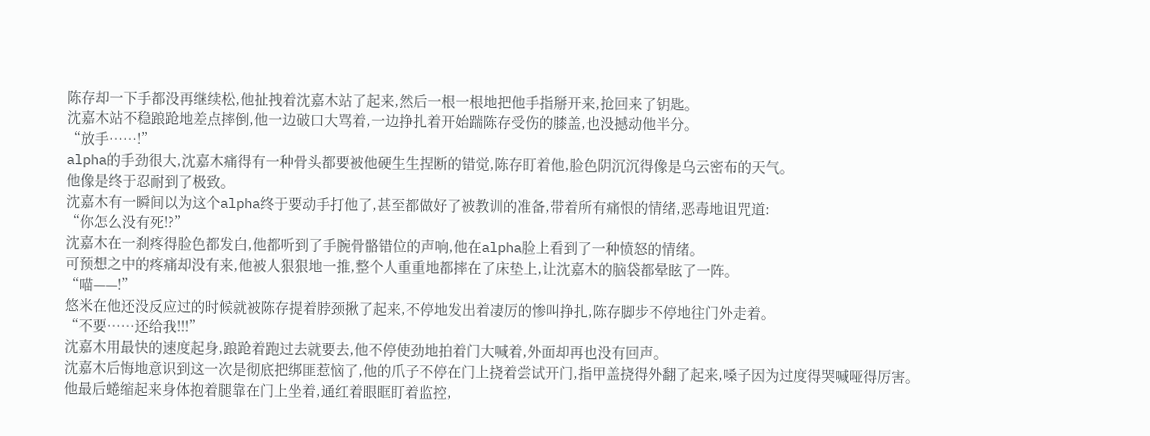陈存却一下手都没再继续松,他扯拽着沈嘉木站了起来,然后一根一根地把他手指掰开来,抢回来了钥匙。
沈嘉木站不稳踉跄地差点摔倒,他一边破口大骂着,一边挣扎着开始踹陈存受伤的膝盖,也没撼动他半分。
“放手……!”
alpha的手劲很大,沈嘉木痛得有一种骨头都要被他硬生生捏断的错觉,陈存盯着他,脸色阴沉沉得像是乌云密布的天气。
他像是终于忍耐到了极致。
沈嘉木有一瞬间以为这个alpha终于要动手打他了,甚至都做好了被教训的准备,带着所有痛恨的情绪,恶毒地诅咒道:
“你怎么没有死!?”
沈嘉木在一刹疼得脸色都发白,他都听到了手腕骨骼错位的声响,他在alpha脸上看到了一种愤怒的情绪。
可预想之中的疼痛却没有来,他被人狠狠地一推,整个人重重地都摔在了床垫上,让沈嘉木的脑袋都晕眩了一阵。
“喵——!”
悠米在他还没反应过的时候就被陈存提着脖颈揪了起来,不停地发出着凄厉的惨叫挣扎,陈存脚步不停地往门外走着。
“不要……还给我!!!”
沈嘉木用最快的速度起身,踉跄着跑过去就要去,他不停使劲地拍着门大喊着,外面却再也没有回声。
沈嘉木后悔地意识到这一次是彻底把绑匪惹恼了,他的爪子不停在门上挠着尝试开门,指甲盖挠得外翻了起来,嗓子因为过度得哭喊哑得厉害。
他最后蜷缩起来身体抱着腿靠在门上坐着,通红着眼眶盯着监控,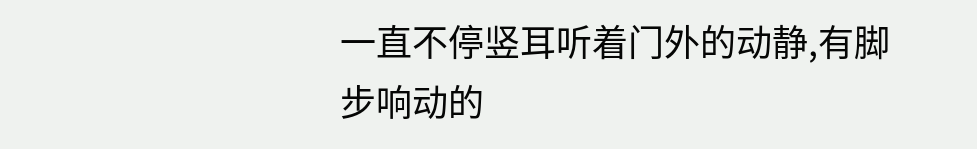一直不停竖耳听着门外的动静,有脚步响动的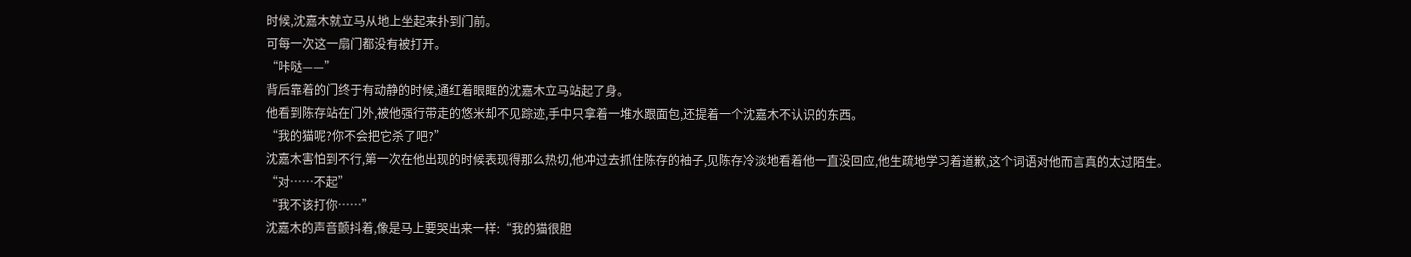时候,沈嘉木就立马从地上坐起来扑到门前。
可每一次这一扇门都没有被打开。
“咔哒——”
背后靠着的门终于有动静的时候,通红着眼眶的沈嘉木立马站起了身。
他看到陈存站在门外,被他强行带走的悠米却不见踪迹,手中只拿着一堆水跟面包,还提着一个沈嘉木不认识的东西。
“我的猫呢?你不会把它杀了吧?”
沈嘉木害怕到不行,第一次在他出现的时候表现得那么热切,他冲过去抓住陈存的袖子,见陈存冷淡地看着他一直没回应,他生疏地学习着道歉,这个词语对他而言真的太过陌生。
“对……不起”
“我不该打你……”
沈嘉木的声音颤抖着,像是马上要哭出来一样:“我的猫很胆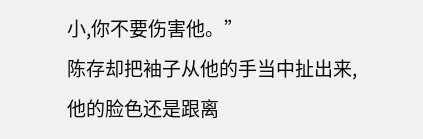小,你不要伤害他。”
陈存却把袖子从他的手当中扯出来,他的脸色还是跟离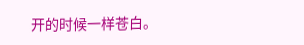开的时候一样苍白。